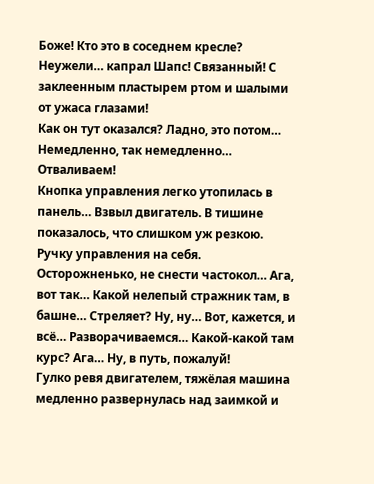Боже! Кто это в соседнем кресле? Неужели… капрал Шапс! Связанный! С заклеенным пластырем ртом и шалыми от ужаса глазами!
Как он тут оказался? Ладно, это потом… Немедленно, так немедленно… Отваливаем!
Кнопка управления легко утопилась в панель… Взвыл двигатель. В тишине показалось, что слишком уж резкою. Ручку управления на себя. Осторожненько, не снести частокол… Ага, вот так… Какой нелепый стражник там, в башне… Стреляет? Ну, ну… Вот, кажется, и всё… Разворачиваемся… Какой-какой там курс? Ага… Ну, в путь, пожалуй!
Гулко ревя двигателем, тяжёлая машина медленно развернулась над заимкой и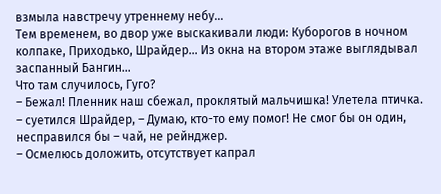взмыла навстречу утреннему небу…
Тем временем, во двор уже выскакивали люди: Куборогов в ночном колпаке, Приходько, Шрайдер… Из окна на втором этаже выглядывал заспанный Бангин…
Что там случилось, Гуго?
– Бежал! Пленник наш сбежал, проклятый мальчишка! Улетела птичка. – суетился Шрайдер, – Думаю, кто-то ему помог! Не смог бы он один, несправился бы – чай, не рейнджер.
– Осмелюсь доложить, отсутствует капрал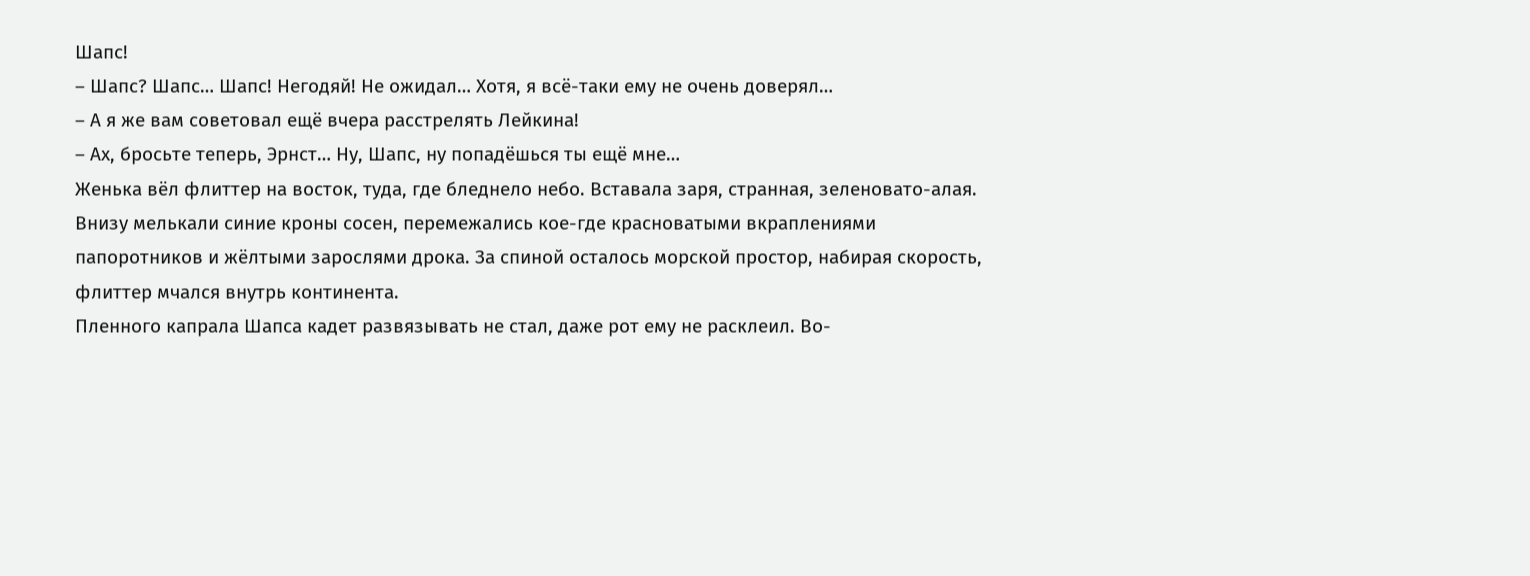Шапс!
– Шапс? Шапс… Шапс! Негодяй! Не ожидал… Хотя, я всё-таки ему не очень доверял…
– А я же вам советовал ещё вчера расстрелять Лейкина!
– Ах, бросьте теперь, Эрнст… Ну, Шапс, ну попадёшься ты ещё мне…
Женька вёл флиттер на восток, туда, где бледнело небо. Вставала заря, странная, зеленовато-алая. Внизу мелькали синие кроны сосен, перемежались кое-где красноватыми вкраплениями папоротников и жёлтыми зарослями дрока. За спиной осталось морской простор, набирая скорость, флиттер мчался внутрь континента.
Пленного капрала Шапса кадет развязывать не стал, даже рот ему не расклеил. Во-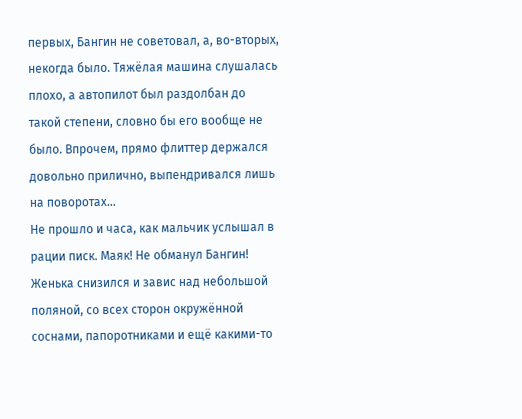первых, Бангин не советовал, а, во-вторых, некогда было. Тяжёлая машина слушалась плохо, а автопилот был раздолбан до такой степени, словно бы его вообще не было. Впрочем, прямо флиттер держался довольно прилично, выпендривался лишь на поворотах…
Не прошло и часа, как мальчик услышал в рации писк. Маяк! Не обманул Бангин!
Женька снизился и завис над небольшой поляной, со всех сторон окружённой соснами, папоротниками и ещё какими-то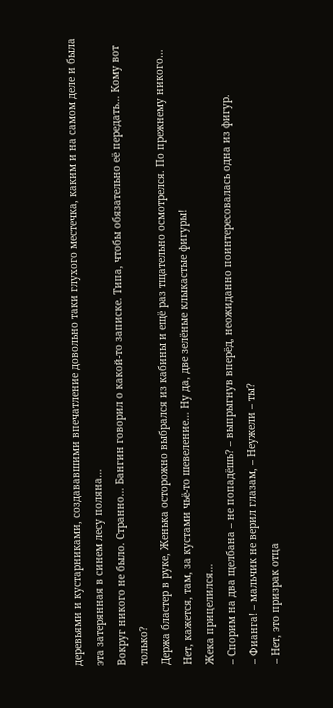деревьями и кустарниками, создававшими впечатление довольно таки глухого местечка, каким и на самом деле и была эта затерянная в синем лесу поляна…
Вокруг никого не было. Странно… Бангин говорил о какой-то записке. Типа, чтобы обязательно её передать… Кому вот только?
Держа бластер в руке, Женька осторожно выбрался из кабины и ещё раз тщательно осмотрелся. По прежнему никого… Нет, кажется, там, за кустами чьё-то шевеление… Ну да, две зелёные клыкастые фигуры!
Жека прицелился…
– Спорим на два щелбана – не попадёшь? – выпрыгнув вперёд, неожиданно поинтересовалась одна из фигур.
– Фианга! – мальчик не верил глазам, – Неужели – ты?
– Нет, это призрак отца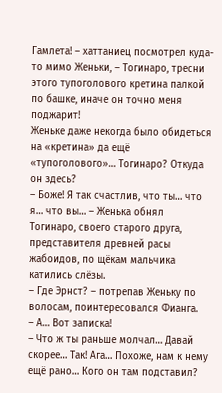Гамлета! – хаттаниец посмотрел куда-то мимо Женьки, – Тогинаро, тресни этого тупоголового кретина палкой по башке, иначе он точно меня поджарит!
Женьке даже некогда было обидеться на «кретина» да ещё «тупоголового»… Тогинаро? Откуда он здесь?
– Боже! Я так счастлив, что ты… что я… что вы… – Женька обнял Тогинаро, своего старого друга, представителя древней расы жабоидов, по щёкам мальчика катились слёзы.
– Где Эрнст? – потрепав Женьку по волосам, поинтересовался Фианга.
– А… Вот записка!
– Что ж ты раньше молчал… Давай скорее… Так! Ага… Похоже, нам к нему ещё рано… Кого он там подставил?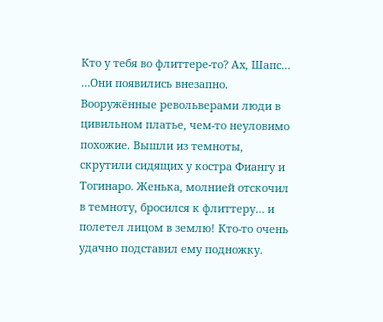Кто у тебя во флиттере-то? Ах, Шапс…
…Они появились внезапно. Вооружённые револьверами люди в цивильном платье, чем-то неуловимо похожие. Вышли из темноты, скрутили сидящих у костра Фиангу и Тогинаро. Женька, молнией отскочил в темноту, бросился к флиттеру… и полетел лицом в землю! Кто-то очень удачно подставил ему подножку.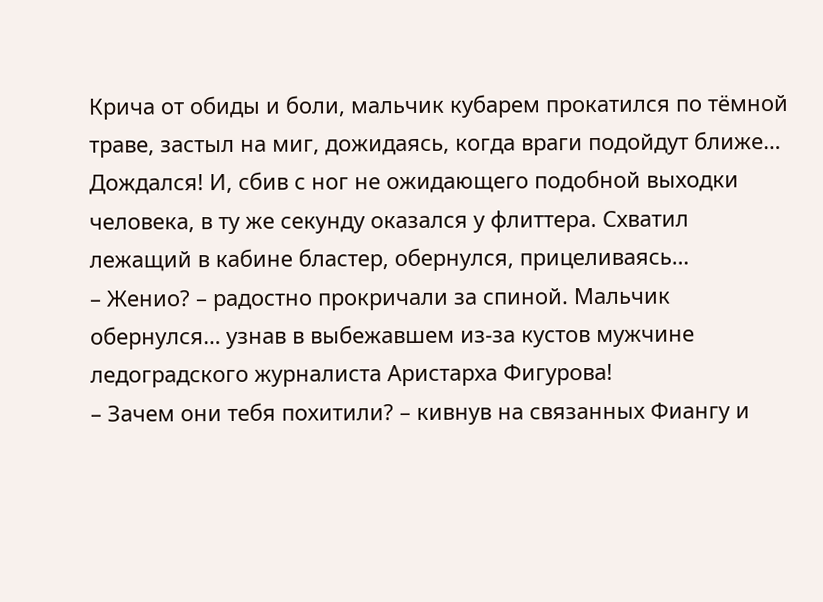Крича от обиды и боли, мальчик кубарем прокатился по тёмной траве, застыл на миг, дожидаясь, когда враги подойдут ближе… Дождался! И, сбив с ног не ожидающего подобной выходки человека, в ту же секунду оказался у флиттера. Схватил лежащий в кабине бластер, обернулся, прицеливаясь…
– Женио? – радостно прокричали за спиной. Мальчик обернулся… узнав в выбежавшем из-за кустов мужчине ледоградского журналиста Аристарха Фигурова!
– Зачем они тебя похитили? – кивнув на связанных Фиангу и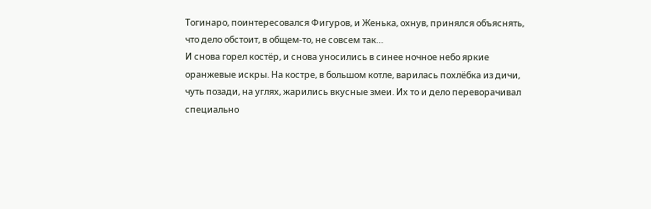Тогинаро, поинтересовался Фигуров, и Женька, охнув, принялся объяснять, что дело обстоит, в общем-то, не совсем так…
И снова горел костёр, и снова уносились в синее ночное небо яркие оранжевые искры. На костре, в большом котле, варилась похлёбка из дичи, чуть позади, на углях, жарились вкусные змеи. Их то и дело переворачивал специально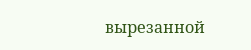вырезанной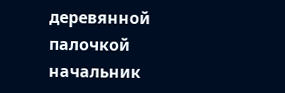деревянной палочкой начальник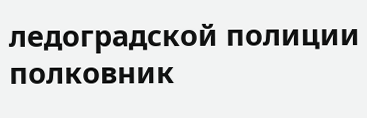ледоградской полиции полковник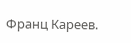Франц Кареев.